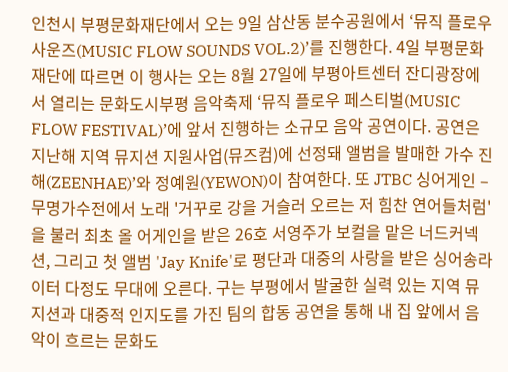인천시 부평문화재단에서 오는 9일 삼산동 분수공원에서 ‘뮤직 플로우 사운즈(MUSIC FLOW SOUNDS VOL.2)’를 진행한다. 4일 부평문화재단에 따르면 이 행사는 오는 8월 27일에 부평아트센터 잔디광장에서 열리는 문화도시부평 음악축제 ‘뮤직 플로우 페스티벌(MUSIC FLOW FESTIVAL)’에 앞서 진행하는 소규모 음악 공연이다. 공연은 지난해 지역 뮤지션 지원사업(뮤즈컴)에 선정돼 앨범을 발매한 가수 진해(ZEENHAE)’와 정예원(YEWON)이 참여한다. 또 JTBC 싱어게인 – 무명가수전에서 노래 '거꾸로 강을 거슬러 오르는 저 힘찬 연어들처럼'을 불러 최초 올 어게인을 받은 26호 서영주가 보컬을 맡은 너드커넥션, 그리고 첫 앨범 'Jay Knife'로 평단과 대중의 사랑을 받은 싱어송라이터 다정도 무대에 오른다. 구는 부평에서 발굴한 실력 있는 지역 뮤지션과 대중적 인지도를 가진 팀의 합동 공연을 통해 내 집 앞에서 음악이 흐르는 문화도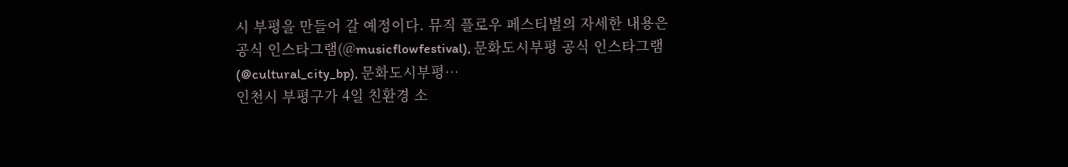시 부평을 만들어 갈 예정이다. 뮤직 플로우 페스티벌의 자세한 내용은 공식 인스타그램(@musicflowfestival), 문화도시부평 공식 인스타그램(@cultural_city_bp), 문화도시부평…
인천시 부평구가 4일 친환경 소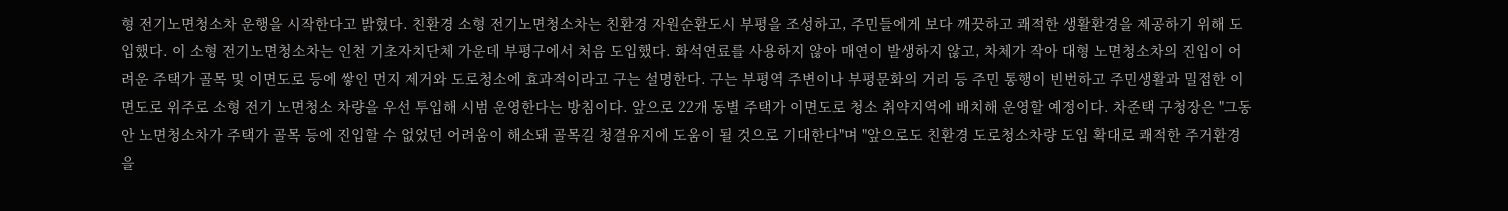형 전기노면청소차 운행을 시작한다고 밝혔다. 친환경 소형 전기노면청소차는 친환경 자원순환도시 부평을 조성하고, 주민들에게 보다 깨끗하고 쾌적한 생활환경을 제공하기 위해 도입했다. 이 소형 전기노면청소차는 인천 기초자치단체 가운데 부평구에서 처음 도입했다. 화석연료를 사용하지 않아 매연이 발생하지 않고, 차체가 작아 대형 노면청소차의 진입이 어려운 주택가 골목 및 이면도로 등에 쌓인 먼지 제거와 도로청소에 효과적이라고 구는 설명한다. 구는 부평역 주변이나 부평문화의 거리 등 주민 통행이 빈번하고 주민생활과 밀접한 이면도로 위주로 소형 전기 노면청소 차량을 우선 투입해 시범 운영한다는 방침이다. 앞으로 22개 동별 주택가 이면도로 청소 취약지역에 배치해 운영할 예정이다. 차준택 구청장은 "그동안 노면청소차가 주택가 골목 등에 진입할 수 없었던 어려움이 해소돼 골목길 청결유지에 도움이 될 것으로 기대한다"며 "앞으로도 친환경 도로청소차량 도입 확대로 쾌적한 주거환경을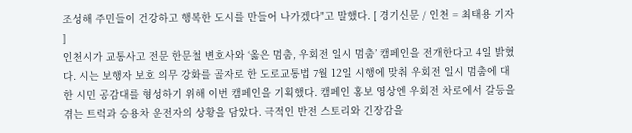조성해 주민들이 건강하고 행복한 도시를 만들어 나가겠다"고 말했다. [ 경기신문 / 인천 = 최태용 기자 ]
인천시가 교통사고 전문 한문철 변호사와 ‘옳은 멈춤, 우회전 일시 멈춤’ 캠페인을 전개한다고 4일 밝혔다. 시는 보행자 보호 의무 강화를 골자로 한 도로교통법 7월 12일 시행에 맞춰 우회전 일시 멈춤에 대한 시민 공감대를 형성하기 위해 이번 캠페인을 기획했다. 캠페인 홍보 영상엔 우회전 차로에서 갈등을 겪는 트럭과 승용차 운전자의 상황을 담았다. 극적인 반전 스토리와 긴장감을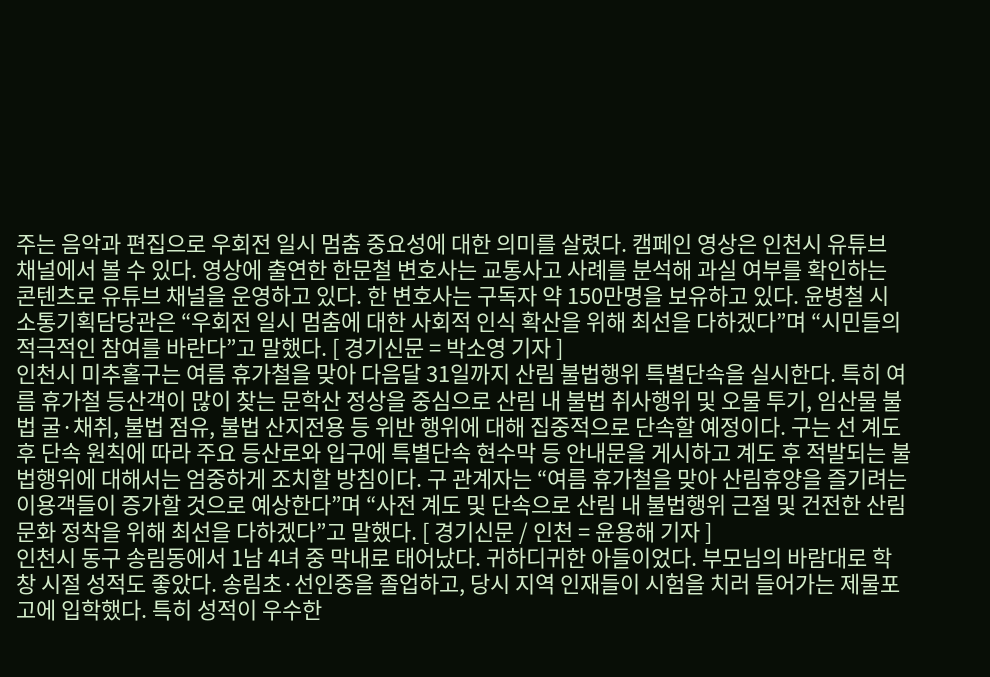주는 음악과 편집으로 우회전 일시 멈춤 중요성에 대한 의미를 살렸다. 캠페인 영상은 인천시 유튜브 채널에서 볼 수 있다. 영상에 출연한 한문철 변호사는 교통사고 사례를 분석해 과실 여부를 확인하는 콘텐츠로 유튜브 채널을 운영하고 있다. 한 변호사는 구독자 약 150만명을 보유하고 있다. 윤병철 시 소통기획담당관은 “우회전 일시 멈춤에 대한 사회적 인식 확산을 위해 최선을 다하겠다”며 “시민들의 적극적인 참여를 바란다”고 말했다. [ 경기신문 = 박소영 기자 ]
인천시 미추홀구는 여름 휴가철을 맞아 다음달 31일까지 산림 불법행위 특별단속을 실시한다. 특히 여름 휴가철 등산객이 많이 찾는 문학산 정상을 중심으로 산림 내 불법 취사행위 및 오물 투기, 임산물 불법 굴·채취, 불법 점유, 불법 산지전용 등 위반 행위에 대해 집중적으로 단속할 예정이다. 구는 선 계도 후 단속 원칙에 따라 주요 등산로와 입구에 특별단속 현수막 등 안내문을 게시하고 계도 후 적발되는 불법행위에 대해서는 엄중하게 조치할 방침이다. 구 관계자는 “여름 휴가철을 맞아 산림휴양을 즐기려는 이용객들이 증가할 것으로 예상한다”며 “사전 계도 및 단속으로 산림 내 불법행위 근절 및 건전한 산림문화 정착을 위해 최선을 다하겠다”고 말했다. [ 경기신문 / 인천 = 윤용해 기자 ]
인천시 동구 송림동에서 1남 4녀 중 막내로 태어났다. 귀하디귀한 아들이었다. 부모님의 바람대로 학창 시절 성적도 좋았다. 송림초·선인중을 졸업하고, 당시 지역 인재들이 시험을 치러 들어가는 제물포고에 입학했다. 특히 성적이 우수한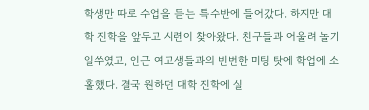학생만 따로 수업을 듣는 특수반에 들어갔다. 하지만 대학 진학을 앞두고 시련이 찾아왔다. 친구들과 어울려 놀기 일쑤였고, 인근 여고생들과의 빈번한 미팅 탓에 학업에 소홀했다. 결국 원하던 대학 진학에 실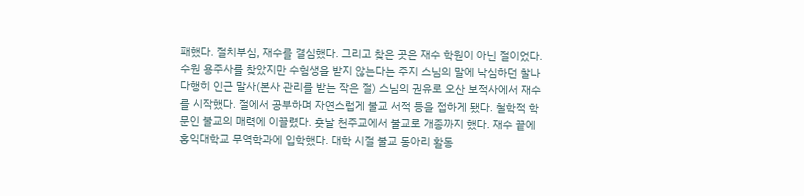패했다. 절치부심, 재수를 결심했다. 그리고 찾은 곳은 재수 학원이 아닌 절이었다. 수원 용주사를 찾았지만 수험생을 받지 않는다는 주지 스님의 말에 낙심하던 찰나 다행히 인근 말사(본사 관리를 받는 작은 절) 스님의 권유로 오산 보적사에서 재수를 시작했다. 절에서 공부하며 자연스럽게 불교 서적 등을 접하게 됐다. 철학적 학문인 불교의 매력에 이끌렸다. 훗날 천주교에서 불교로 개종까지 했다. 재수 끝에 홍익대학교 무역학과에 입학했다. 대학 시절 불교 동아리 활동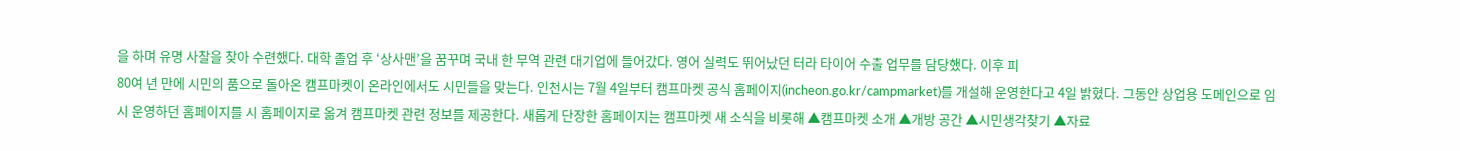을 하며 유명 사찰을 찾아 수련했다. 대학 졸업 후 ‘상사맨’을 꿈꾸며 국내 한 무역 관련 대기업에 들어갔다. 영어 실력도 뛰어났던 터라 타이어 수출 업무를 담당했다. 이후 피
80여 년 만에 시민의 품으로 돌아온 캠프마켓이 온라인에서도 시민들을 맞는다. 인천시는 7월 4일부터 캠프마켓 공식 홈페이지(incheon.go.kr/campmarket)를 개설해 운영한다고 4일 밝혔다. 그동안 상업용 도메인으로 임시 운영하던 홈페이지를 시 홈페이지로 옮겨 캠프마켓 관련 정보를 제공한다. 새롭게 단장한 홈페이지는 캠프마켓 새 소식을 비롯해 ▲캠프마켓 소개 ▲개방 공간 ▲시민생각찾기 ▲자료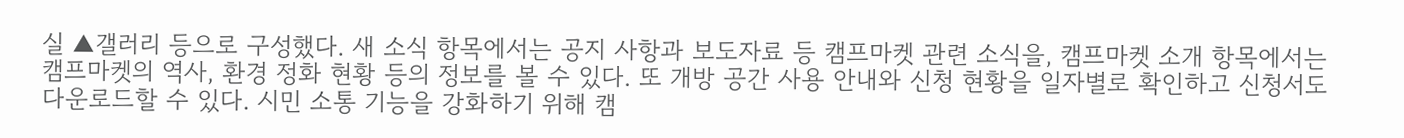실 ▲갤러리 등으로 구성했다. 새 소식 항목에서는 공지 사항과 보도자료 등 캠프마켓 관련 소식을, 캠프마켓 소개 항목에서는 캠프마켓의 역사, 환경 정화 현황 등의 정보를 볼 수 있다. 또 개방 공간 사용 안내와 신청 현황을 일자별로 확인하고 신청서도 다운로드할 수 있다. 시민 소통 기능을 강화하기 위해 캠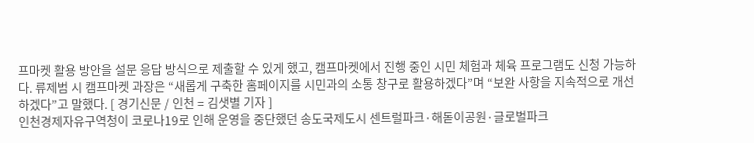프마켓 활용 방안을 설문 응답 방식으로 제출할 수 있게 했고, 캠프마켓에서 진행 중인 시민 체험과 체육 프로그램도 신청 가능하다. 류제범 시 캠프마켓 과장은 “새롭게 구축한 홈페이지를 시민과의 소통 창구로 활용하겠다”며 “보완 사항을 지속적으로 개선하겠다”고 말했다. [ 경기신문 / 인천 = 김샛별 기자 ]
인천경제자유구역청이 코로나19로 인해 운영을 중단했던 송도국제도시 센트럴파크·해돋이공원·글로벌파크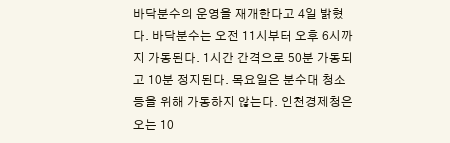바닥분수의 운영을 재개한다고 4일 밝혔다. 바닥분수는 오전 11시부터 오후 6시까지 가동된다. 1시간 간격으로 50분 가동되고 10분 정지된다. 목요일은 분수대 청소 등을 위해 가동하지 않는다. 인천경제청은 오는 10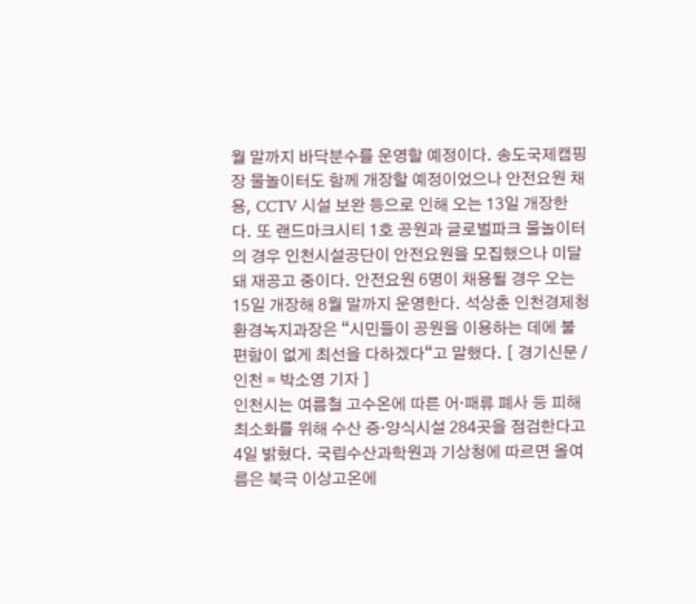월 말까지 바닥분수를 운영할 예정이다. 송도국제캠핑장 물놀이터도 함께 개장할 예정이었으나 안전요원 채용, CCTV 시설 보완 등으로 인해 오는 13일 개장한다. 또 랜드마크시티 1호 공원과 글로벌파크 물놀이터의 경우 인천시설공단이 안전요원을 모집했으나 미달돼 재공고 중이다. 안전요원 6명이 채용될 경우 오는 15일 개장해 8월 말까지 운영한다. 석상춘 인천경제청 환경녹지과장은 “시민들이 공원을 이용하는 데에 불편함이 없게 최선을 다하겠다“고 말했다. [ 경기신문 / 인천 = 박소영 기자 ]
인천시는 여름철 고수온에 따른 어·패류 폐사 등 피해 최소화를 위해 수산 증·양식시설 284곳을 점검한다고 4일 밝혔다. 국립수산과학원과 기상청에 따르면 올여름은 북극 이상고온에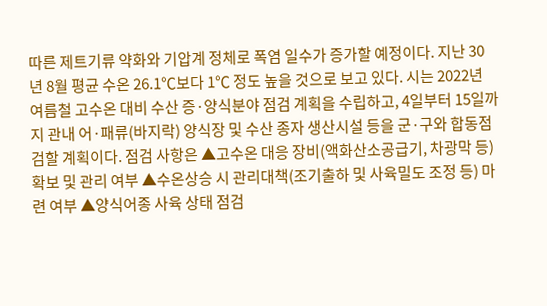따른 제트기류 약화와 기압계 정체로 폭염 일수가 증가할 예정이다. 지난 30년 8월 평균 수온 26.1℃보다 1℃ 정도 높을 것으로 보고 있다. 시는 2022년 여름철 고수온 대비 수산 증·양식분야 점검 계획을 수립하고, 4일부터 15일까지 관내 어·패류(바지락) 양식장 및 수산 종자 생산시설 등을 군·구와 합동점검할 계획이다. 점검 사항은 ▲고수온 대응 장비(액화산소공급기, 차광막 등) 확보 및 관리 여부 ▲수온상승 시 관리대책(조기출하 및 사육밀도 조정 등) 마련 여부 ▲양식어종 사육 상태 점검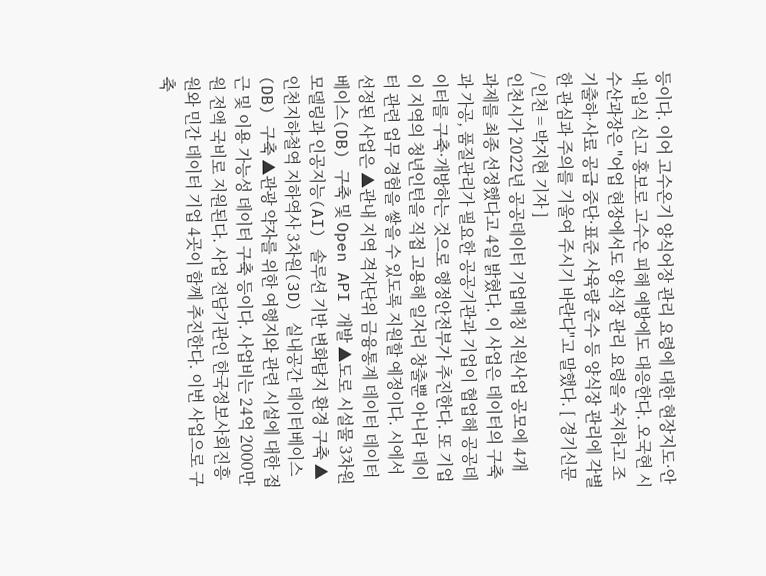등이다. 이어 고수온기 양식어장 관리 요령에 대한 현장지도·안내·입식 신고 홍보로 고수온 피해 예방에도 대응한다. 오국현 시 수산과장은 "어업 현장에서도 양식장 관리 요령을 숙지하고 조기출하·사료 공급 중단·표준 사육량 준수 등 양식장 관리에 각별한 관심과 주의를 기울여 주시기 바란다"고 말했다. [ 경기신문 / 인천 = 박지현 기자 ]
인천시가 2022년 공공데이터 기업매칭 지원사업 공모에 4개 과제를 최종 선정했다고 4일 밝혔다. 이 사업은 데이터의 구축과 가공, 품질관리가 필요한 공공기관과 기업이 협업해 공공데이터를 구축·개방하는 것으로 행정안전부가 추진한다. 또 기업이 지역의 청년인턴을 직접 고용해 일자리 창출뿐 아니라 데이터 관련 업무 경험을 쌓을 수 있도록 지원할 예정이다. 시에서 선정된 사업은 ▲관내 지역 격자단위 금융통계 데이터 데이터베이스(DB) 구축 및 Open API 개발 ▲도로 시설물 3차원 모델링과 인공지능(AI) 솔루션 기반 변화탐지 환경 구축 ▲인천지하철역 지하역사 3차원(3D) 실내공간 데이터베이스(DB) 구축 ▲관광 약자를 위한 여행지와 관련 시설에 대한 접근 및 이용 가능성 데이터 구축 등이다. 사업비는 24억 2000만 원 전액 국비로 지원된다. 사업 전담기관인 한국정보사회진흥원와 민간 데이터 기업 4곳이 함께 추진한다. 이번 사업으로 구축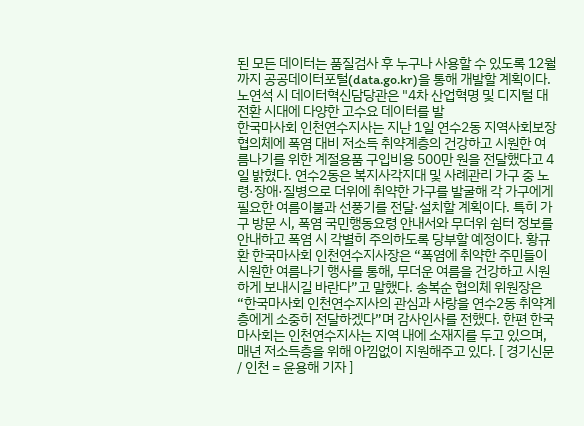된 모든 데이터는 품질검사 후 누구나 사용할 수 있도록 12월까지 공공데이터포털(data.go.kr)을 통해 개발할 계획이다. 노연석 시 데이터혁신담당관은 "4차 산업혁명 및 디지털 대전환 시대에 다양한 고수요 데이터를 발
한국마사회 인천연수지사는 지난 1일 연수2동 지역사회보장협의체에 폭염 대비 저소득 취약계층의 건강하고 시원한 여름나기를 위한 계절용품 구입비용 500만 원을 전달했다고 4일 밝혔다. 연수2동은 복지사각지대 및 사례관리 가구 중 노령·장애·질병으로 더위에 취약한 가구를 발굴해 각 가구에게 필요한 여름이불과 선풍기를 전달·설치할 계획이다. 특히 가구 방문 시, 폭염 국민행동요령 안내서와 무더위 쉼터 정보를 안내하고 폭염 시 각별히 주의하도록 당부할 예정이다. 황규환 한국마사회 인천연수지사장은 “폭염에 취약한 주민들이 시원한 여름나기 행사를 통해, 무더운 여름을 건강하고 시원하게 보내시길 바란다”고 말했다. 송복순 협의체 위원장은 “한국마사회 인천연수지사의 관심과 사랑을 연수2동 취약계층에게 소중히 전달하겠다”며 감사인사를 전했다. 한편 한국마사회는 인천연수지사는 지역 내에 소재지를 두고 있으며, 매년 저소득층을 위해 아낌없이 지원해주고 있다. [ 경기신문 / 인천 = 윤용해 기자 ]